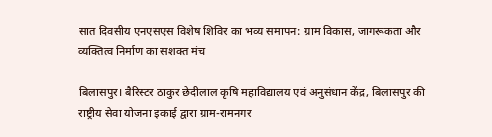सात दिवसीय एनएसएस विशेष शिविर का भव्य समापन: ग्राम विकास, जागरूकता और व्यक्तित्व निर्माण का सशक्त मंच

बिलासपुर। बैरिस्टर ठाकुर छेदीलाल कृषि महाविद्यालय एवं अनुसंधान केंद्र, बिलासपुर की राष्ट्रीय सेवा योजना इकाई द्वारा ग्राम-रामनगर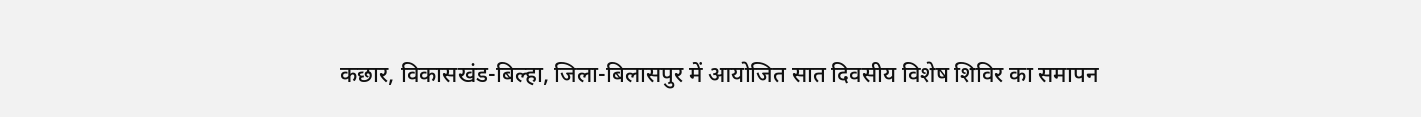कछार, विकासखंड-बिल्हा, जिला-बिलासपुर में आयोजित सात दिवसीय विशेष शिविर का समापन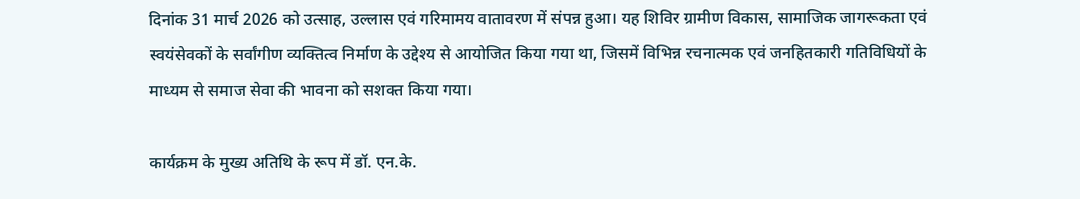दिनांक 31 मार्च 2026 को उत्साह, उल्लास एवं गरिमामय वातावरण में संपन्न हुआ। यह शिविर ग्रामीण विकास, सामाजिक जागरूकता एवं स्वयंसेवकों के सर्वांगीण व्यक्तित्व निर्माण के उद्देश्य से आयोजित किया गया था, जिसमें विभिन्न रचनात्मक एवं जनहितकारी गतिविधियों के माध्यम से समाज सेवा की भावना को सशक्त किया गया।

कार्यक्रम के मुख्य अतिथि के रूप में डॉ. एन.के.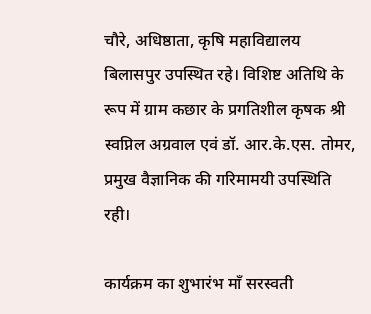चौरे, अधिष्ठाता, कृषि महाविद्यालय बिलासपुर उपस्थित रहे। विशिष्ट अतिथि के रूप में ग्राम कछार के प्रगतिशील कृषक श्री स्वप्निल अग्रवाल एवं डॉ. आर.के.एस. तोमर, प्रमुख वैज्ञानिक की गरिमामयी उपस्थिति रही।

कार्यक्रम का शुभारंभ माँ सरस्वती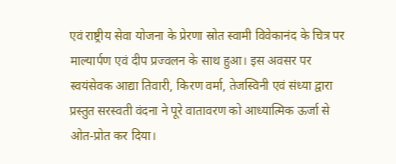एवं राष्ट्रीय सेवा योजना के प्रेरणा स्रोत स्वामी विवेकानंद के चित्र पर माल्यार्पण एवं दीप प्रज्वलन के साथ हुआ। इस अवसर पर स्वयंसेवक आद्या तिवारी, किरण वर्मा, तेजस्विनी एवं संध्या द्वारा प्रस्तुत सरस्वती वंदना ने पूरे वातावरण को आध्यात्मिक ऊर्जा से ओत-प्रोत कर दिया।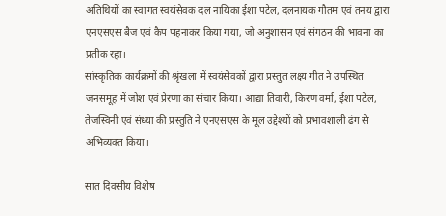अतिथियों का स्वागत स्वयंसेवक दल नायिका ईशा पटेल, दलनायक गौतम एवं तनय द्वारा एनएसएस बैज एवं कैप पहनाकर किया गया, जो अनुशासन एवं संगठन की भावना का प्रतीक रहा।
सांस्कृतिक कार्यक्रमों की श्रृंखला में स्वयंसेवकों द्वारा प्रस्तुत लक्ष्य गीत ने उपस्थित जनसमूह में जोश एवं प्रेरणा का संचार किया। आद्या तिवारी, किरण वर्मा, ईशा पटेल, तेजस्विनी एवं संध्या की प्रस्तुति ने एनएसएस के मूल उद्देश्यों को प्रभावशाली ढंग से अभिव्यक्त किया।

सात दिवसीय विशेष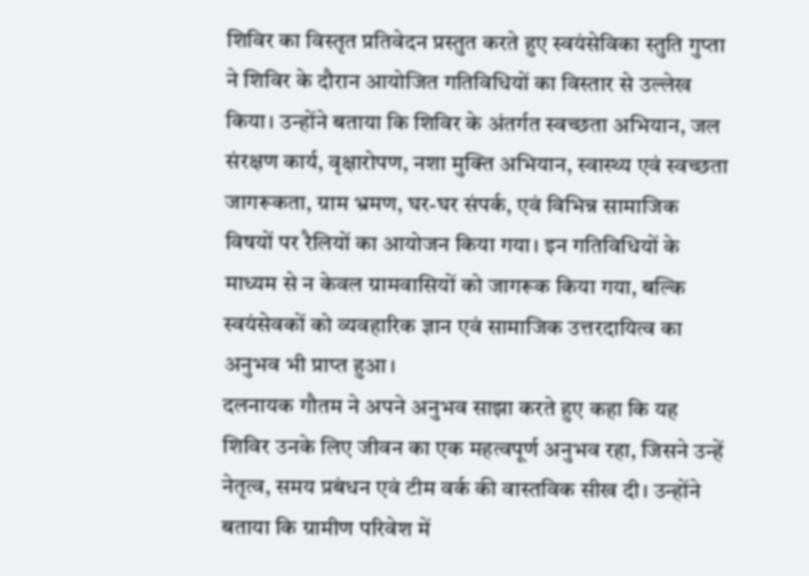शिविर का विस्तृत प्रतिवेदन प्रस्तुत करते हुए स्वयंसेविका स्तुति गुप्ता ने शिविर के दौरान आयोजित गतिविधियों का विस्तार से उल्लेख किया। उन्होंने बताया कि शिविर के अंतर्गत स्वच्छता अभियान, जल संरक्षण कार्य, वृक्षारोपण, नशा मुक्ति अभियान, स्वास्थ्य एवं स्वच्छता जागरूकता, ग्राम भ्रमण, घर-घर संपर्क, एवं विभिन्न सामाजिक विषयों पर रैलियों का आयोजन किया गया। इन गतिविधियों के माध्यम से न केवल ग्रामवासियों को जागरूक किया गया, बल्कि स्वयंसेवकों को व्यवहारिक ज्ञान एवं सामाजिक उत्तरदायित्व का अनुभव भी प्राप्त हुआ।
दलनायक गौतम ने अपने अनुभव साझा करते हुए कहा कि यह शिविर उनके लिए जीवन का एक महत्वपूर्ण अनुभव रहा, जिसने उन्हें नेतृत्व, समय प्रबंधन एवं टीम वर्क की वास्तविक सीख दी। उन्होंने बताया कि ग्रामीण परिवेश में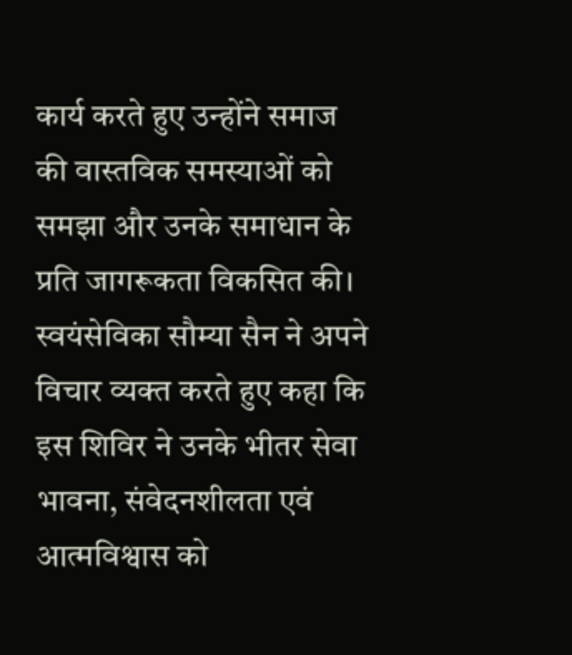कार्य करते हुए उन्होंने समाज की वास्तविक समस्याओं को समझा और उनके समाधान के प्रति जागरूकता विकसित की।
स्वयंसेविका सौम्या सैन ने अपने विचार व्यक्त करते हुए कहा कि इस शिविर ने उनके भीतर सेवा भावना, संवेदनशीलता एवं आत्मविश्वास को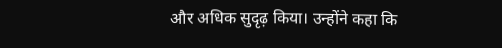और अधिक सुदृढ़ किया। उन्होंने कहा कि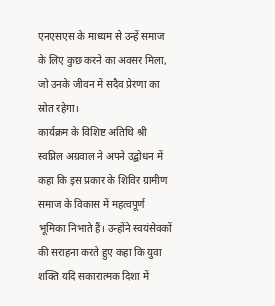एनएसएस के माध्यम से उन्हें समाज के लिए कुछ करने का अवसर मिला, जो उनके जीवन में सदैव प्रेरणा का स्रोत रहेगा।
कार्यक्रम के विशिष्ट अतिथि श्री स्वप्निल अग्रवाल ने अपने उद्बोधन में कहा कि इस प्रकार के शिविर ग्रामीण समाज के विकास में महत्वपूर्ण भूमिका निभाते हैं। उन्होंने स्वयंसेवकों की सराहना करते हुए कहा कि युवा शक्ति यदि सकारात्मक दिशा में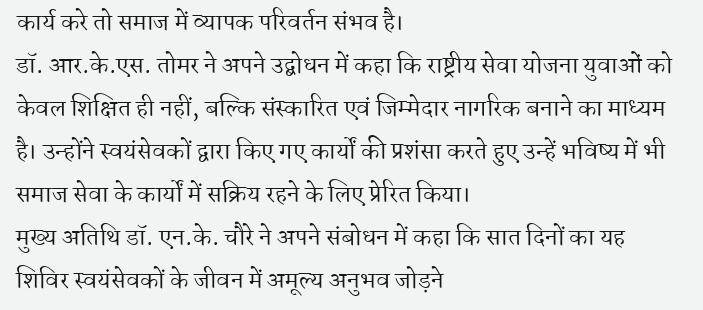कार्य करे तो समाज में व्यापक परिवर्तन संभव है।
डॉ. आर.के.एस. तोमर ने अपने उद्बोधन में कहा कि राष्ट्रीय सेवा योजना युवाओं को केवल शिक्षित ही नहीं, बल्कि संस्कारित एवं जिम्मेदार नागरिक बनाने का माध्यम है। उन्होंने स्वयंसेवकों द्वारा किए गए कार्यों की प्रशंसा करते हुए उन्हें भविष्य में भी समाज सेवा के कार्यों में सक्रिय रहने के लिए प्रेरित किया।
मुख्य अतिथि डॉ. एन.के. चौरे ने अपने संबोधन में कहा कि सात दिनों का यह शिविर स्वयंसेवकों के जीवन में अमूल्य अनुभव जोड़ने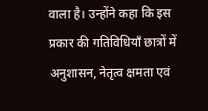वाला है। उन्होंने कहा कि इस प्रकार की गतिविधियाँ छात्रों में अनुशासन, नेतृत्व क्षमता एवं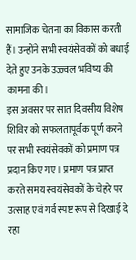सामाजिक चेतना का विकास करती हैं। उन्होंने सभी स्वयंसेवकों को बधाई देते हुए उनके उज्ज्वल भविष्य की कामना की।
इस अवसर पर सात दिवसीय विशेष शिविर को सफलतापूर्वक पूर्ण करने पर सभी स्वयंसेवकों को प्रमाण पत्र प्रदान किए गए। प्रमाण पत्र प्राप्त करते समय स्वयंसेवकों के चेहरे पर उत्साह एवं गर्व स्पष्ट रूप से दिखाई दे रहा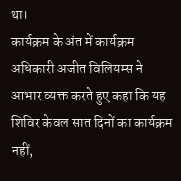था।
कार्यक्रम के अंत में कार्यक्रम अधिकारी अजीत विलियम्स ने आभार व्यक्त करते हुए कहा कि यह शिविर केवल सात दिनों का कार्यक्रम नहीं,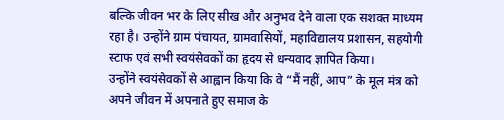बल्कि जीवन भर के लिए सीख और अनुभव देने वाला एक सशक्त माध्यम रहा है। उन्होंने ग्राम पंचायत, ग्रामवासियों, महाविद्यालय प्रशासन, सहयोगी स्टाफ एवं सभी स्वयंसेवकों का हृदय से धन्यवाद ज्ञापित किया।
उन्होंने स्वयंसेवकों से आह्वान किया कि वे “मैं नहीं, आप” के मूल मंत्र को अपने जीवन में अपनाते हुए समाज के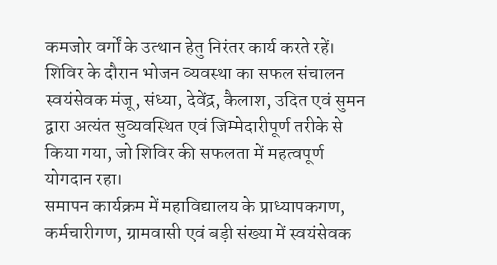कमजोर वर्गों के उत्थान हेतु निरंतर कार्य करते रहें।
शिविर के दौरान भोजन व्यवस्था का सफल संचालन स्वयंसेवक मंजू, संध्या, देवेंद्र, कैलाश, उदित एवं सुमन द्वारा अत्यंत सुव्यवस्थित एवं जिम्मेदारीपूर्ण तरीके से किया गया, जो शिविर की सफलता में महत्वपूर्ण योगदान रहा।
समापन कार्यक्रम में महाविद्यालय के प्राध्यापकगण, कर्मचारीगण, ग्रामवासी एवं बड़ी संख्या में स्वयंसेवक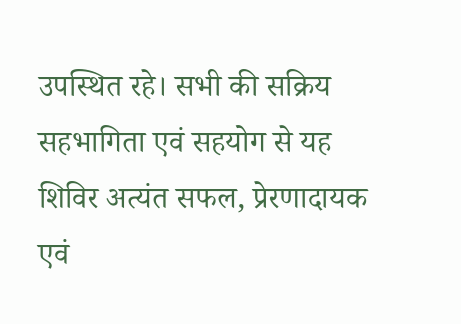उपस्थित रहे। सभी की सक्रिय सहभागिता एवं सहयोग से यह शिविर अत्यंत सफल, प्रेरणादायक एवं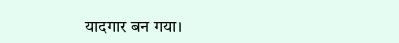यादगार बन गया।